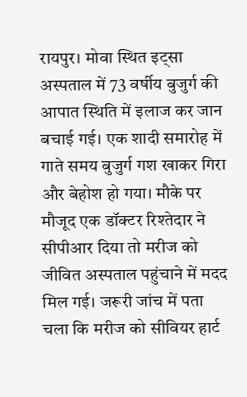रायपुर। मोवा स्थित इट्सा अस्पताल में 73 वर्षीय बुजुर्ग की आपात स्थिति में इलाज कर जान बचाई गई। एक शादी समारोह में गाते समय बुजुर्ग गश खाकर गिरा और बेहोश हो गया। मौके पर मौजूद एक डॉक्टर रिश्तेदार ने सीपीआर दिया तो मरीज को जीवित अस्पताल पहुंचाने में मदद मिल गई। जरूरी जांच में पता चला कि मरीज को सीवियर हार्ट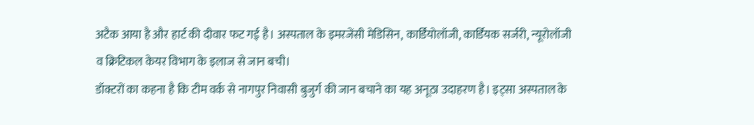अटैक आया है और हार्ट की दीवार फट गई है। अस्पताल के इमरजेंसी मेडिसिन, कार्डियोलॉजी, कार्डियक सर्जरी, न्यूरोलॉजी व क्रिटिकल केयर विभाग के इलाज से जान बची।
डॉक्टरों का कहना है कि टीम वर्क से नागपुर निवासी बुजुर्ग की जान बचाने का यह अनूठा उदाहरण है। इट्सा अस्पताल के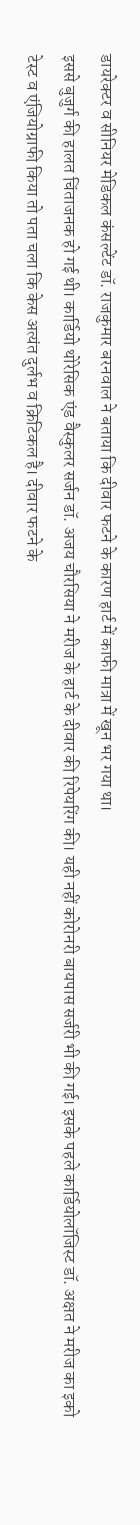डायरेक्टर व सीनियर मेडिकल कंसल्टेंट डॉ. राजकुमार बरनवाल ने बताया कि दीवार फटने के कारण हार्ट में काफी मात्रा में खून भर गया था।
इससे बुजुर्ग की हालत चिंताजनक हो गई थी। कार्डियो थोरेसिक एंड वैस्कुलर सर्जन डॉ. अजय चौरसिया ने मरीज के हार्ट के दीवार की रिपेयरिंग की। यही नहीं कोरोनरी बायपास सर्जरी भी की गई। इसके पहले कार्डियोलॉजिस्ट डॉ. अक्षत ने मरीज का इको टेस्ट व एंजियोग्राफी किया तो पता चला कि केस अत्यंत दुर्लभ व क्रिटिकल है। दीवार फटने के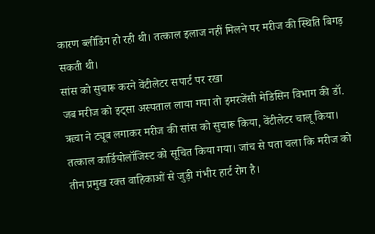कारण ब्लीडिंग हो रही थी। तत्काल इलाज नहीं मिलने पर मरीज की स्थिति बिगड़ सकती थी।
सांस को सुचारू करने वेंटीलेटर सपार्ट पर रखा
जब मरीज को इट्सा अस्पताल लाया गया तो इमरजेंसी मेडिसिन विभाग की डॉ. ऋचा ने ट्यूब लगाकर मरीज की सांस को सुचारू किया, वेंटीलेटर चालू किया। तत्काल कार्डियोलॉजिस्ट को सूचित किया गया। जांच से पता चला कि मरीज को तीन प्रमुख रक्त वाहिकाओं से जुड़ी गंभीर हार्ट रोग है।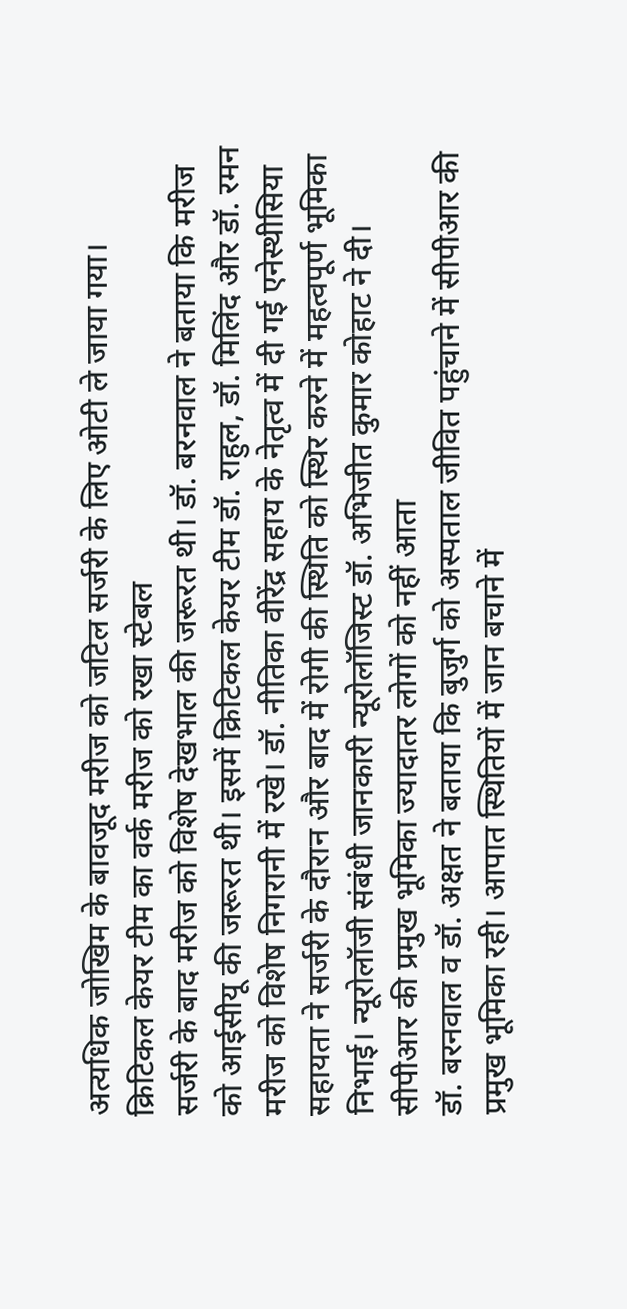अत्यधिक जोखिम के बावजूद मरीज को जटिल सर्जरी के लिए ओटी ले जाया गया।
क्रिटिकल केयर टीम का वर्क मरीज को रखा स्टेबल
सर्जरी के बाद मरीज को विशेष देखभाल की जरूरत थी। डॉ. बरनवाल ने बताया कि मरीज को आईसीयू की जरूरत थी। इसमें क्रिटिकल केयर टीम डॉ. राहुल, डॉ. मिलिंद और डॉ. रमन मरीज को विशेष निगरानी में रखे। डॉ. नीतिका वीरेंद्र सहाय के नेतृत्व में दी गई एनेस्थीसिया सहायता ने सर्जरी के दौरान और बाद में रोगी की स्थिति को स्थिर करने में महत्वपूर्ण भूमिका निभाई। न्यूरोलॉजी संबंधी जानकारी न्यूरोलॉजिस्ट डॉ. अभिजीत कुमार कोहाट ने दी।
सीपीआर की प्रमुख भूमिका ज्यादातर लोगों को नहीं आता
डॉ. बरनवाल व डॉ. अक्षत ने बताया कि बुजुर्ग को अस्पताल जीवित पहुंचाने में सीपीआर की प्रमुख भूमिका रही। आपात स्थितियों में जान बचाने में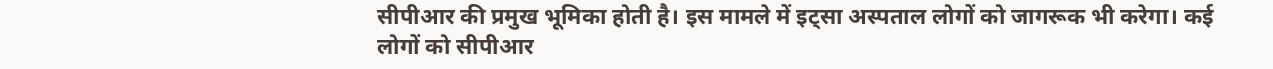सीपीआर की प्रमुख भूमिका होती है। इस मामले में इट्सा अस्पताल लोगों को जागरूक भी करेगा। कई लोगों को सीपीआर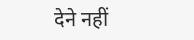देने नहीं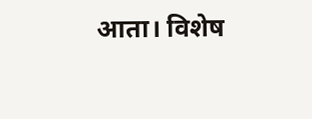आता। विशेष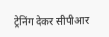ट्रेनिंग देकर सीपीआर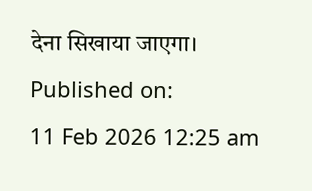देना सिखाया जाएगा।
Published on:
11 Feb 2026 12:25 am